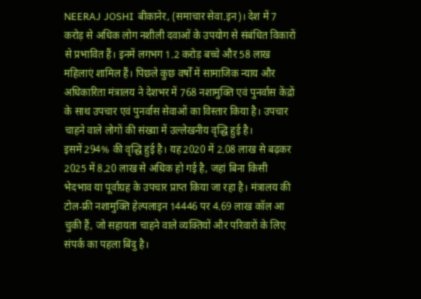NEERAJ JOSHI बीकानेर, (समाचार सेवा.इन)। देश में 7 करोड़ से अधिक लोग नशीली दवाओं के उपयोग से संबंधित विकारों से प्रभावित हैं। इनमें लगभग 1.2 करोड़ बच्चे और 58 लाख महिलाएं शामिल हैं। पिछले कुछ वर्षों में सामाजिक न्याय और अधिकारिता मंत्रालय ने देशभर में 768 नशामुक्ति एवं पुनर्वास केंद्रों के साथ उपचार एवं पुनर्वास सेवाओं का विस्तार किया है। उपचार चाहने वाले लोगों की संख्या में उल्लेखनीय वृद्धि हुई है।
इसमें 294% की वृद्धि हुई है। यह 2020 में 2.08 लाख से बढ़कर 2025 में 8.20 लाख से अधिक हो गई है, जहां बिना किसी भेदभाव या पूर्वाग्रह के उपचार प्राप्त किया जा रहा है। मंत्रालय की टोल-फ्री नशामुक्ति हेल्पलाइन 14446 पर 4.69 लाख कॉल आ चुकी हैं, जो सहायता चाहने वाले व्यक्तियों और परिवारों के लिए संपर्क का पहला बिंदु है।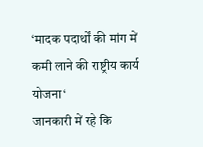‘मादक पदार्थों की मांग में कमी लाने की राष्ट्रीय कार्य योजना‘
जानकारी में रहे कि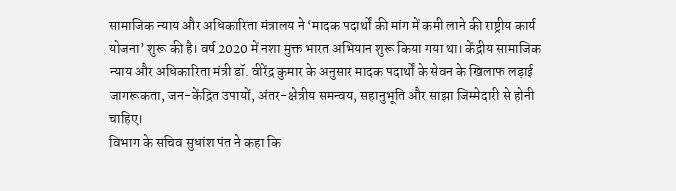सामाजिक न्याय और अधिकारिता मंत्रालय ने ‘मादक पदार्थों की मांग में कमी लाने की राष्ट्रीय कार्य योजना’ शुरू की है। वर्ष 2020 में नशा मुक्त भारत अभियान शुरू किया गया था। केंद्रीय सामाजिक न्याय और अधिकारिता मंत्री डॉ. वीरेंद्र कुमार के अनुसार मादक पदार्थों के सेवन के खिलाफ लड़ाई जागरूकता, जन-केंद्रित उपायों, अंतर-क्षेत्रीय समन्वय, सहानुभूति और साझा जिम्मेदारी से होनी चाहिए।
विभाग के सचिव सुधांश पंत ने कहा कि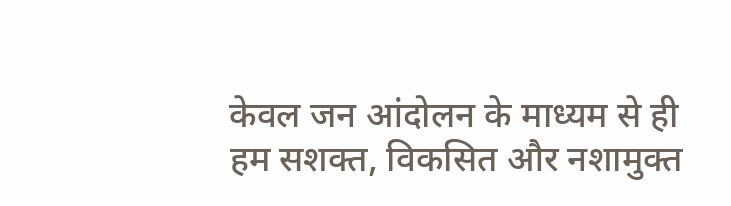केवल जन आंदोलन के माध्यम से ही हम सशक्त, विकसित और नशामुक्त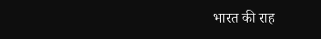भारत की राह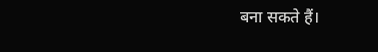बना सकते हैं।